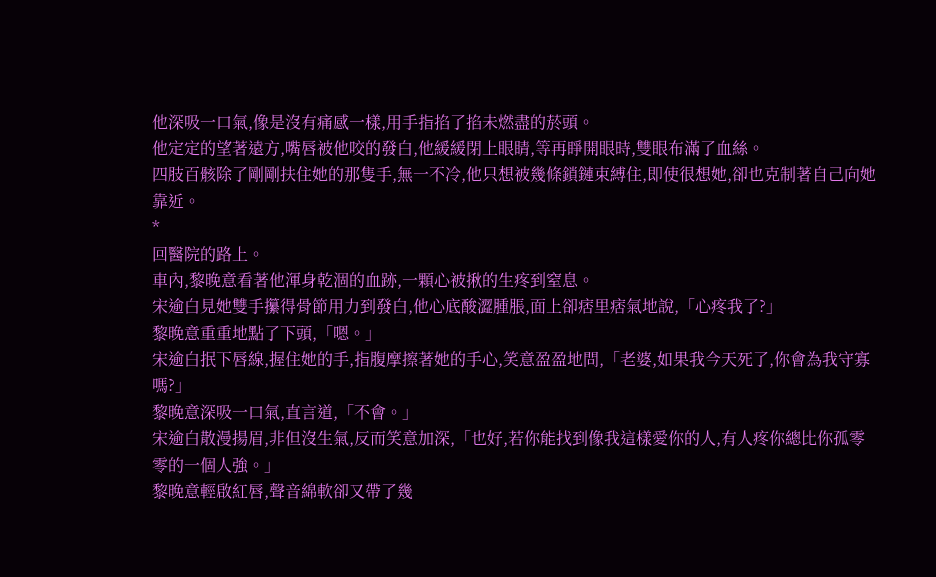他深吸一口氣,像是沒有痛感一樣,用手指掐了掐未燃盡的菸頭。
他定定的望著遠方,嘴唇被他咬的發白,他緩緩閉上眼睛,等再睜開眼時,雙眼布滿了血絲。
四肢百骸除了剛剛扶住她的那隻手,無一不冷,他只想被幾條鎖鏈束縛住,即使很想她,卻也克制著自己向她靠近。
*
回醫院的路上。
車內,黎晚意看著他渾身乾涸的血跡,一顆心被揪的生疼到窒息。
宋逾白見她雙手攥得骨節用力到發白,他心底酸澀腫脹,面上卻痞里痞氣地說,「心疼我了?」
黎晚意重重地點了下頭,「嗯。」
宋逾白抿下唇線,握住她的手,指腹摩擦著她的手心,笑意盈盈地問,「老婆,如果我今天死了,你會為我守寡嗎?」
黎晚意深吸一口氣,直言道,「不會。」
宋逾白散漫揚眉,非但沒生氣,反而笑意加深,「也好,若你能找到像我這樣愛你的人,有人疼你總比你孤零零的一個人強。」
黎晚意輕啟紅唇,聲音綿軟卻又帶了幾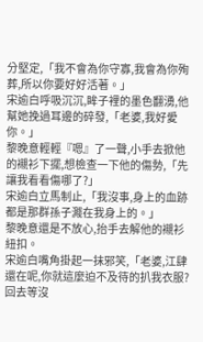分堅定,「我不會為你守寡,我會為你殉葬,所以你要好好活著。」
宋逾白呼吸沉沉,眸子裡的墨色翻湧,他幫她挽過耳邊的碎發,「老婆,我好愛你。」
黎晚意輕輕『嗯』了一聲,小手去掀他的襯衫下擺,想檢查一下他的傷勢,「先讓我看看傷哪了?」
宋逾白立馬制止,「我沒事,身上的血跡都是那群孫子濺在我身上的。」
黎晚意還是不放心,抬手去解他的襯衫紐扣。
宋逾白嘴角掛起一抹邪笑,「老婆,江肆還在呢,你就這麼迫不及待的扒我衣服?回去等沒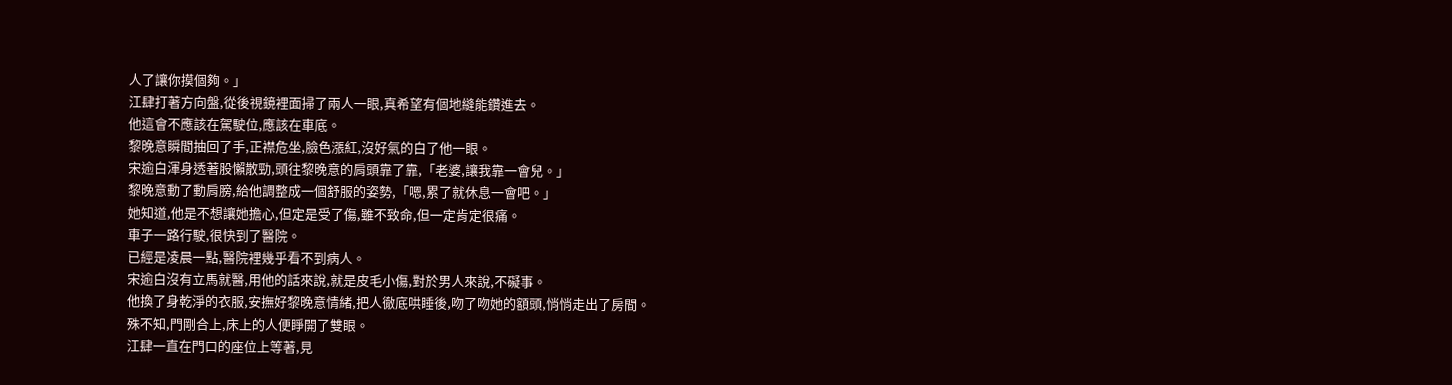人了讓你摸個夠。」
江肆打著方向盤,從後視鏡裡面掃了兩人一眼,真希望有個地縫能鑽進去。
他這會不應該在駕駛位,應該在車底。
黎晚意瞬間抽回了手,正襟危坐,臉色漲紅,沒好氣的白了他一眼。
宋逾白渾身透著股懶散勁,頭往黎晚意的肩頭靠了靠,「老婆,讓我靠一會兒。」
黎晚意動了動肩膀,給他調整成一個舒服的姿勢,「嗯,累了就休息一會吧。」
她知道,他是不想讓她擔心,但定是受了傷,雖不致命,但一定肯定很痛。
車子一路行駛,很快到了醫院。
已經是凌晨一點,醫院裡幾乎看不到病人。
宋逾白沒有立馬就醫,用他的話來說,就是皮毛小傷,對於男人來說,不礙事。
他換了身乾淨的衣服,安撫好黎晚意情緒,把人徹底哄睡後,吻了吻她的額頭,悄悄走出了房間。
殊不知,門剛合上,床上的人便睜開了雙眼。
江肆一直在門口的座位上等著,見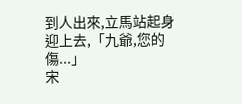到人出來,立馬站起身迎上去,「九爺,您的傷...」
宋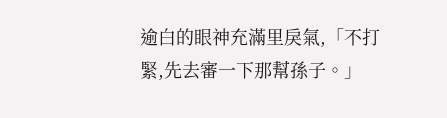逾白的眼神充滿里戾氣,「不打緊,先去審一下那幫孫子。」